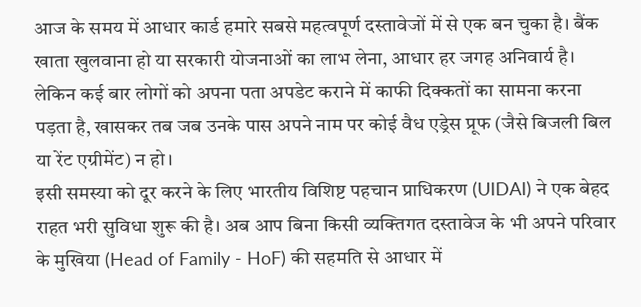आज के समय में आधार कार्ड हमारे सबसे महत्वपूर्ण दस्तावेजों में से एक बन चुका है। बैंक खाता खुलवाना हो या सरकारी योजनाओं का लाभ लेना, आधार हर जगह अनिवार्य है। लेकिन कई बार लोगों को अपना पता अपडेट कराने में काफी दिक्कतों का सामना करना पड़ता है, खासकर तब जब उनके पास अपने नाम पर कोई वैध एड्रेस प्रूफ (जैसे बिजली बिल या रेंट एग्रीमेंट) न हो।
इसी समस्या को दूर करने के लिए भारतीय विशिष्ट पहचान प्राधिकरण (UIDAI) ने एक बेहद राहत भरी सुविधा शुरू की है। अब आप बिना किसी व्यक्तिगत दस्तावेज के भी अपने परिवार के मुखिया (Head of Family - HoF) की सहमति से आधार में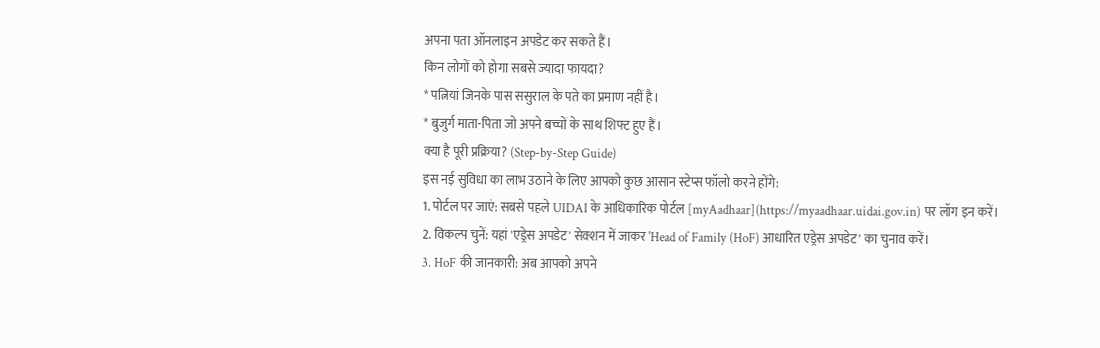अपना पता ऑनलाइन अपडेट कर सकते हैं।
किन लोगों को होगा सबसे ज्यादा फायदा?
* पत्नियां जिनके पास ससुराल के पते का प्रमाण नहीं है।
* बुजुर्ग माता-पिता जो अपने बच्चों के साथ शिफ्ट हुए हैं।
क्या है पूरी प्रक्रिया? (Step-by-Step Guide)
इस नई सुविधा का लाभ उठाने के लिए आपको कुछ आसान स्टेप्स फॉलो करने होंगे:
1. पोर्टल पर जाएं: सबसे पहले UIDAI के आधिकारिक पोर्टल [myAadhaar](https://myaadhaar.uidai.gov.in) पर लॉग इन करें।
2. विकल्प चुनें: यहां 'एड्रेस अपडेट' सेक्शन में जाकर 'Head of Family (HoF) आधारित एड्रेस अपडेट' का चुनाव करें।
3. HoF की जानकारी: अब आपको अपने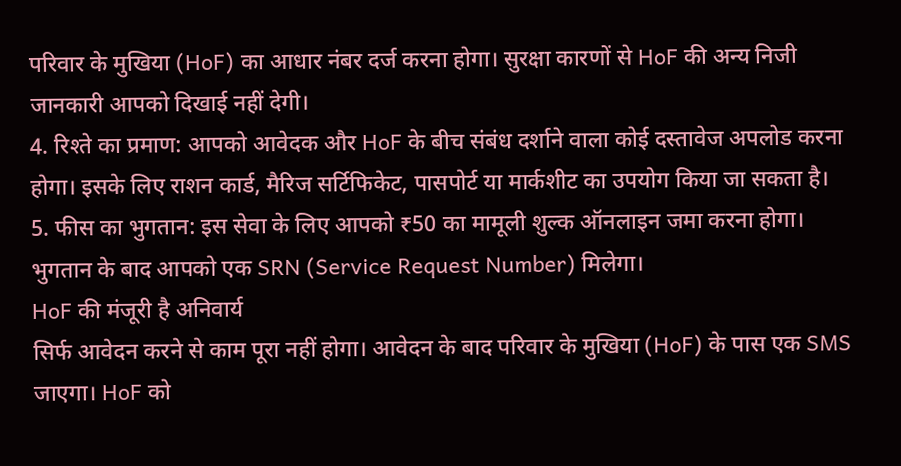परिवार के मुखिया (HoF) का आधार नंबर दर्ज करना होगा। सुरक्षा कारणों से HoF की अन्य निजी जानकारी आपको दिखाई नहीं देगी।
4. रिश्ते का प्रमाण: आपको आवेदक और HoF के बीच संबंध दर्शाने वाला कोई दस्तावेज अपलोड करना होगा। इसके लिए राशन कार्ड, मैरिज सर्टिफिकेट, पासपोर्ट या मार्कशीट का उपयोग किया जा सकता है।
5. फीस का भुगतान: इस सेवा के लिए आपको ₹50 का मामूली शुल्क ऑनलाइन जमा करना होगा। भुगतान के बाद आपको एक SRN (Service Request Number) मिलेगा।
HoF की मंजूरी है अनिवार्य
सिर्फ आवेदन करने से काम पूरा नहीं होगा। आवेदन के बाद परिवार के मुखिया (HoF) के पास एक SMS जाएगा। HoF को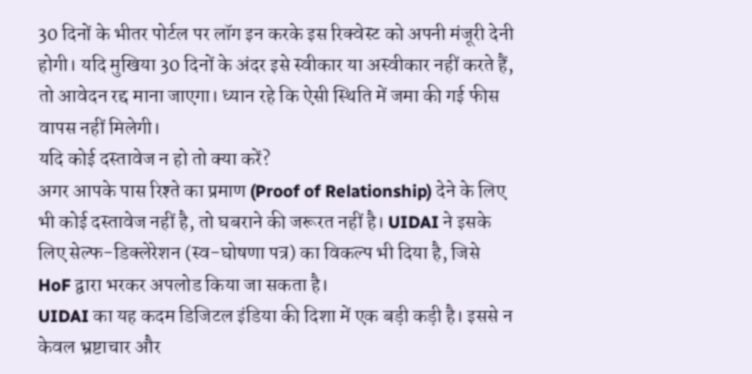30 दिनों के भीतर पोर्टल पर लॉग इन करके इस रिक्वेस्ट को अपनी मंजूरी देनी होगी। यदि मुखिया 30 दिनों के अंदर इसे स्वीकार या अस्वीकार नहीं करते हैं, तो आवेदन रद्द माना जाएगा। ध्यान रहे कि ऐसी स्थिति में जमा की गई फीस वापस नहीं मिलेगी।
यदि कोई दस्तावेज न हो तो क्या करें?
अगर आपके पास रिश्ते का प्रमाण (Proof of Relationship) देने के लिए भी कोई दस्तावेज नहीं है, तो घबराने की जरूरत नहीं है। UIDAI ने इसके लिए सेल्फ-डिक्लेरेशन (स्व-घोषणा पत्र) का विकल्प भी दिया है, जिसे HoF द्वारा भरकर अपलोड किया जा सकता है।
UIDAI का यह कदम डिजिटल इंडिया की दिशा में एक बड़ी कड़ी है। इससे न केवल भ्रष्टाचार और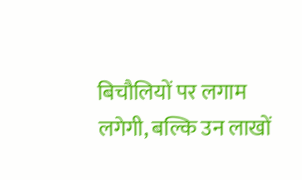बिचौलियों पर लगाम लगेगी, बल्कि उन लाखों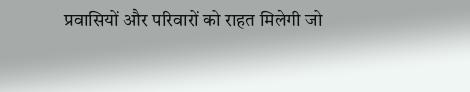प्रवासियों और परिवारों को राहत मिलेगी जो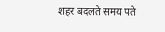शहर बदलते समय पते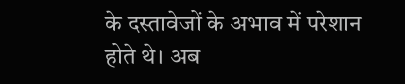के दस्तावेजों के अभाव में परेशान होते थे। अब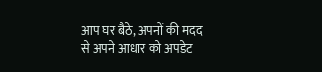आप घर बैठे, अपनों की मदद से अपने आधार को अपडेट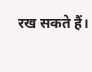रख सकते हैं।